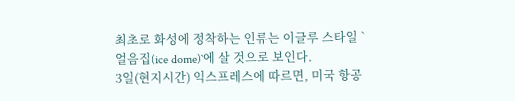최초로 화성에 정착하는 인류는 이글루 스타일 `얼음집(ice dome)`에 살 것으로 보인다.
3일(현지시간) 익스프레스에 따르면, 미국 항공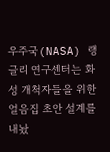우주국(NASA) 랭글리 연구센터는 화성 개척자들을 위한 얼음집 초안 설계를 내놨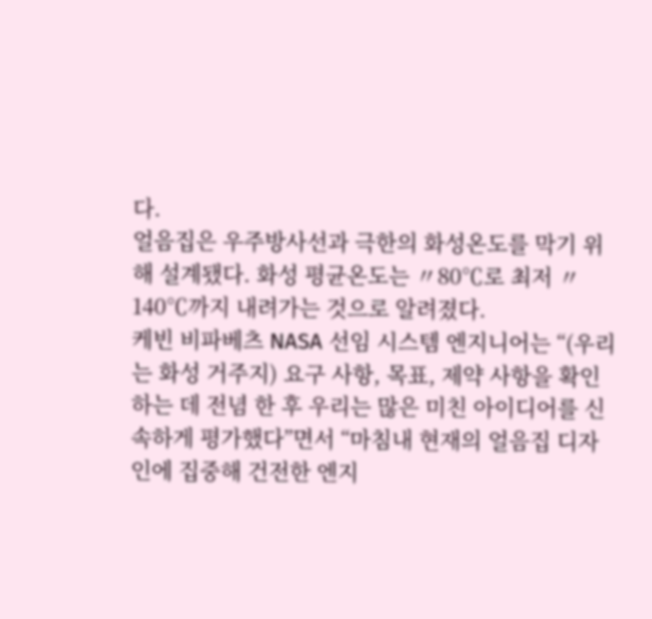다.
얼음집은 우주방사선과 극한의 화성온도를 막기 위해 설계됐다. 화성 평균온도는 〃80℃로 최저 〃140℃까지 내려가는 것으로 알려졌다.
케빈 비파베츠 NASA 선임 시스템 엔지니어는 “(우리는 화성 거주지) 요구 사항, 목표, 제약 사항을 확인하는 데 전념 한 후 우리는 많은 미친 아이디어를 신속하게 평가했다”면서 “마침내 현재의 얼음집 디자인에 집중해 건전한 엔지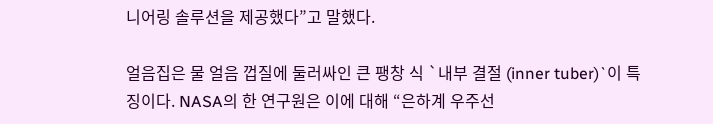니어링 솔루션을 제공했다”고 말했다.

얼음집은 물 얼음 껍질에 둘러싸인 큰 팽창 식 `내부 결절 (inner tuber)`이 특징이다. NASA의 한 연구원은 이에 대해 “은하계 우주선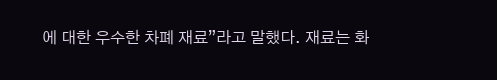에 대한 우수한 차폐 재료”라고 말했다. 재료는 화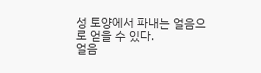성 토양에서 파내는 얼음으로 얻을 수 있다.
얼음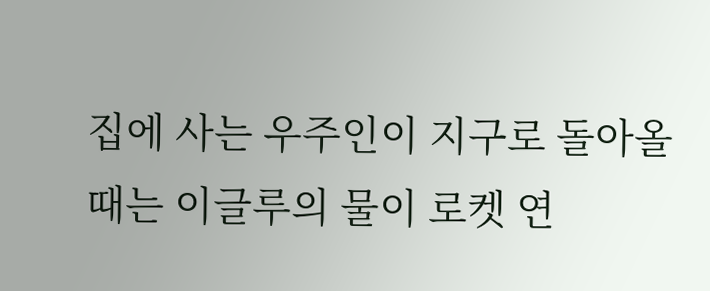집에 사는 우주인이 지구로 돌아올 때는 이글루의 물이 로켓 연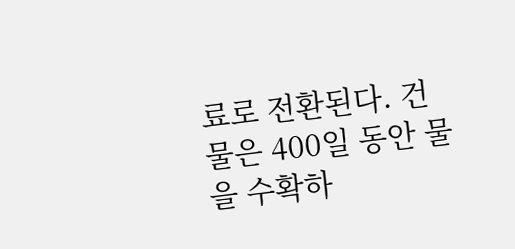료로 전환된다. 건물은 400일 동안 물을 수확하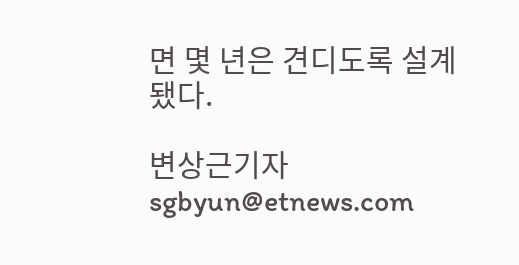면 몇 년은 견디도록 설계됐다.

변상근기자 sgbyun@etnews.com